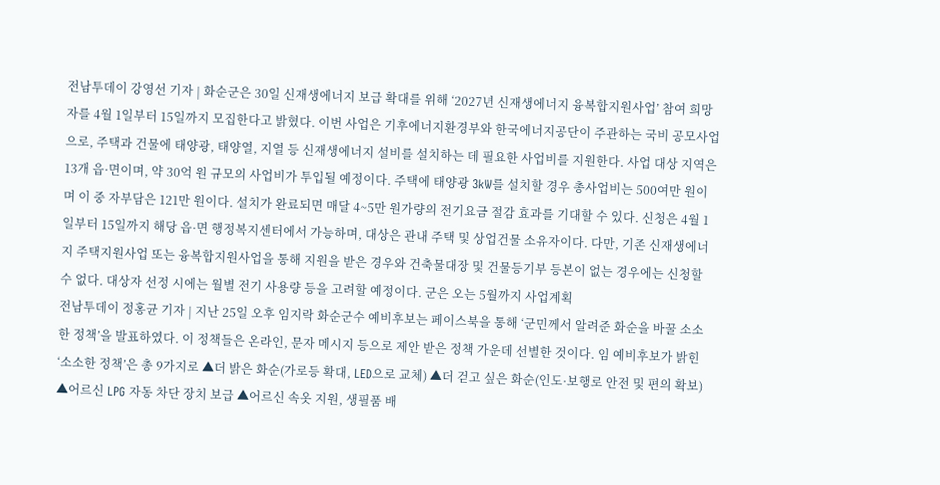전남투데이 강영선 기자 | 화순군은 30일 신재생에너지 보급 확대를 위해 ‘2027년 신재생에너지 융복합지원사업’ 참여 희망자를 4월 1일부터 15일까지 모집한다고 밝혔다. 이번 사업은 기후에너지환경부와 한국에너지공단이 주관하는 국비 공모사업으로, 주택과 건물에 태양광, 태양열, 지열 등 신재생에너지 설비를 설치하는 데 필요한 사업비를 지원한다. 사업 대상 지역은 13개 읍·면이며, 약 30억 원 규모의 사업비가 투입될 예정이다. 주택에 태양광 3kW를 설치할 경우 총사업비는 500여만 원이며 이 중 자부담은 121만 원이다. 설치가 완료되면 매달 4~5만 원가량의 전기요금 절감 효과를 기대할 수 있다. 신청은 4월 1일부터 15일까지 해당 읍·면 행정복지센터에서 가능하며, 대상은 관내 주택 및 상업건물 소유자이다. 다만, 기존 신재생에너지 주택지원사업 또는 융복합지원사업을 통해 지원을 받은 경우와 건축물대장 및 건물등기부 등본이 없는 경우에는 신청할 수 없다. 대상자 선정 시에는 월별 전기 사용량 등을 고려할 예정이다. 군은 오는 5월까지 사업계획
전남투데이 정홍균 기자 | 지난 25일 오후 임지락 화순군수 예비후보는 페이스북을 통해 ‘군민께서 알려준 화순을 바꿀 소소한 정책’을 발표하였다. 이 정책들은 온라인, 문자 메시지 등으로 제안 받은 정책 가운데 선별한 것이다. 임 예비후보가 밝힌 ‘소소한 정책’은 총 9가지로 ▲더 밝은 화순(가로등 확대, LED으로 교체) ▲더 걷고 싶은 화순(인도·보행로 안전 및 편의 확보) ▲어르신 LPG 자동 차단 장치 보급 ▲어르신 속옷 지원, 생필품 배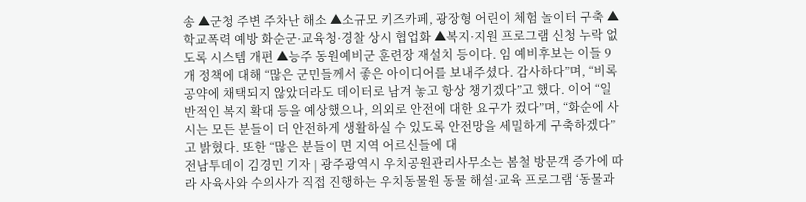송 ▲군청 주변 주차난 해소 ▲소규모 키즈카페, 광장형 어린이 체험 놀이터 구축 ▲학교폭력 예방 화순군·교육청·경찰 상시 협업화 ▲복지·지원 프로그램 신청 누락 없도록 시스템 개편 ▲능주 동원예비군 훈련장 재설치 등이다. 임 예비후보는 이들 9개 정책에 대해 “많은 군민들께서 좋은 아이디어를 보내주셨다. 감사하다”며, “비록 공약에 채택되지 않았더라도 데이터로 남겨 놓고 항상 챙기겠다”고 했다. 이어 “일반적인 복지 확대 등을 예상했으나, 의외로 안전에 대한 요구가 컸다”며, “화순에 사시는 모든 분들이 더 안전하게 생활하실 수 있도록 안전망을 세밀하게 구축하겠다”고 밝혔다. 또한 “많은 분들이 면 지역 어르신들에 대
전남투데이 김경민 기자 | 광주광역시 우치공원관리사무소는 봄철 방문객 증가에 따라 사육사와 수의사가 직접 진행하는 우치동물원 동물 해설·교육 프로그램 ‘동물과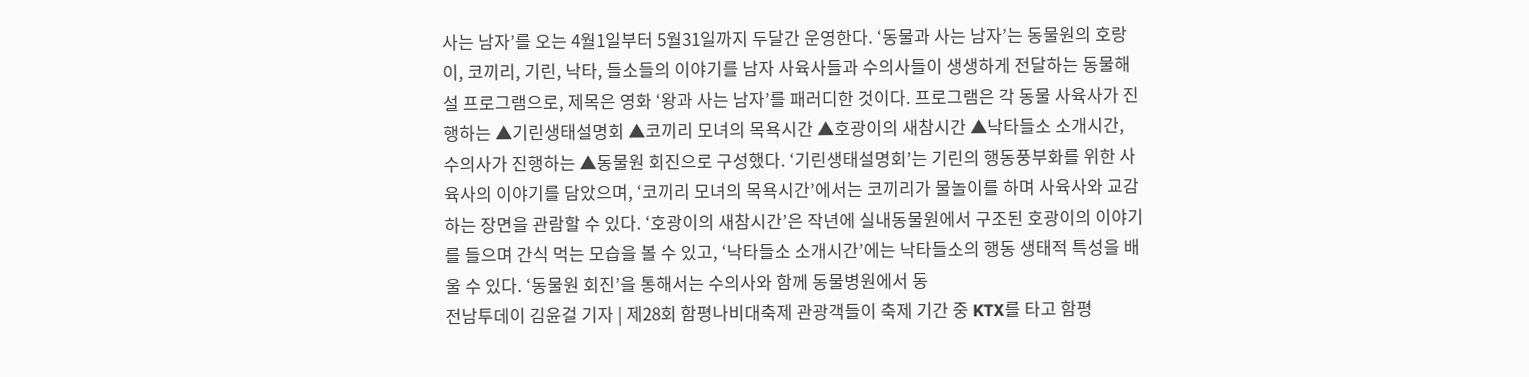사는 남자’를 오는 4월1일부터 5월31일까지 두달간 운영한다. ‘동물과 사는 남자’는 동물원의 호랑이, 코끼리, 기린, 낙타, 들소들의 이야기를 남자 사육사들과 수의사들이 생생하게 전달하는 동물해설 프로그램으로, 제목은 영화 ‘왕과 사는 남자’를 패러디한 것이다. 프로그램은 각 동물 사육사가 진행하는 ▲기린생태설명회 ▲코끼리 모녀의 목욕시간 ▲호광이의 새참시간 ▲낙타들소 소개시간, 수의사가 진행하는 ▲동물원 회진으로 구성했다. ‘기린생태설명회’는 기린의 행동풍부화를 위한 사육사의 이야기를 담았으며, ‘코끼리 모녀의 목욕시간’에서는 코끼리가 물놀이를 하며 사육사와 교감하는 장면을 관람할 수 있다. ‘호광이의 새참시간’은 작년에 실내동물원에서 구조된 호광이의 이야기를 들으며 간식 먹는 모습을 볼 수 있고, ‘낙타들소 소개시간’에는 낙타들소의 행동 생태적 특성을 배울 수 있다. ‘동물원 회진’을 통해서는 수의사와 함께 동물병원에서 동
전남투데이 김윤걸 기자 | 제28회 함평나비대축제 관광객들이 축제 기간 중 KTX를 타고 함평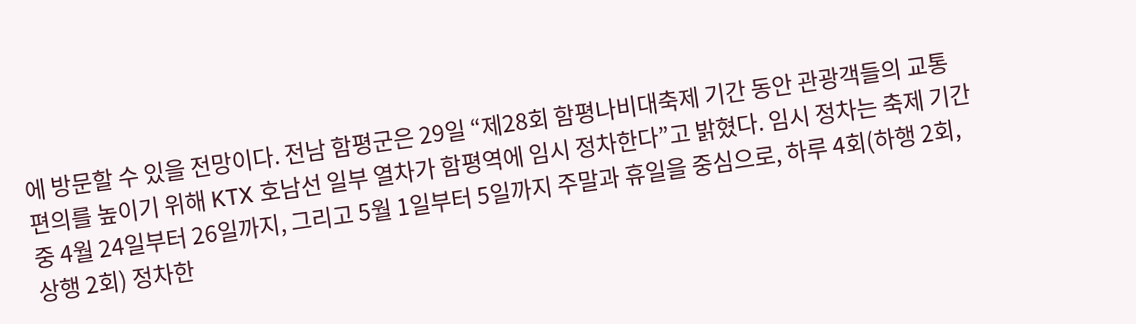에 방문할 수 있을 전망이다. 전남 함평군은 29일 “제28회 함평나비대축제 기간 동안 관광객들의 교통 편의를 높이기 위해 KTX 호남선 일부 열차가 함평역에 임시 정차한다”고 밝혔다. 임시 정차는 축제 기간 중 4월 24일부터 26일까지, 그리고 5월 1일부터 5일까지 주말과 휴일을 중심으로, 하루 4회(하행 2회, 상행 2회) 정차한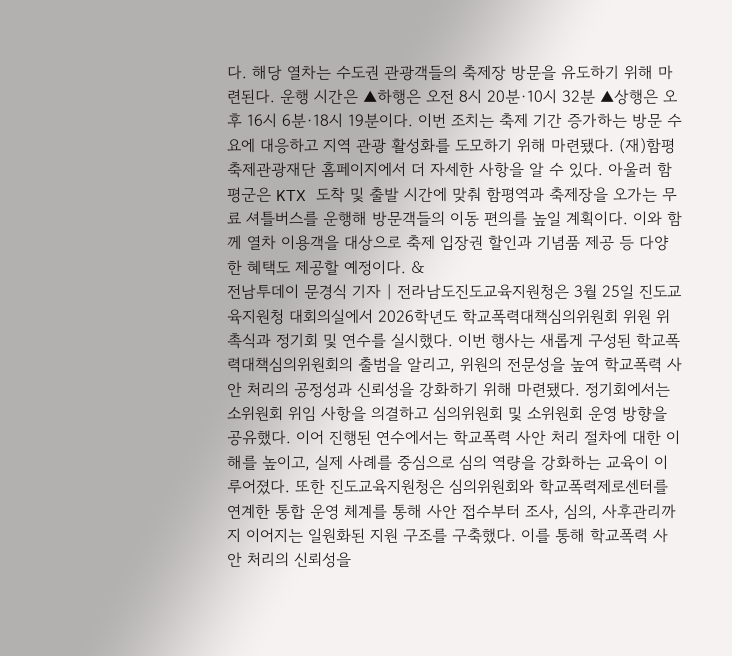다. 해당 열차는 수도권 관광객들의 축제장 방문을 유도하기 위해 마련된다. 운행 시간은 ▲하행은 오전 8시 20분·10시 32분 ▲상행은 오후 16시 6분·18시 19분이다. 이번 조치는 축제 기간 증가하는 방문 수요에 대응하고 지역 관광 활성화를 도모하기 위해 마련됐다. (재)함평축제관광재단 홈페이지에서 더 자세한 사항을 알 수 있다. 아울러 함평군은 KTX 도착 및 출발 시간에 맞춰 함평역과 축제장을 오가는 무료 셔틀버스를 운행해 방문객들의 이동 편의를 높일 계획이다. 이와 함께 열차 이용객을 대상으로 축제 입장권 할인과 기념품 제공 등 다양한 혜택도 제공할 예정이다. &
전남투데이 문경식 기자 | 전라남도진도교육지원청은 3월 25일 진도교육지원청 대회의실에서 2026학년도 학교폭력대책심의위원회 위원 위촉식과 정기회 및 연수를 실시했다. 이번 행사는 새롭게 구성된 학교폭력대책심의위원회의 출범을 알리고, 위원의 전문성을 높여 학교폭력 사안 처리의 공정성과 신뢰성을 강화하기 위해 마련됐다. 정기회에서는 소위원회 위임 사항을 의결하고 심의위원회 및 소위원회 운영 방향을 공유했다. 이어 진행된 연수에서는 학교폭력 사안 처리 절차에 대한 이해를 높이고, 실제 사례를 중심으로 심의 역량을 강화하는 교육이 이루어졌다. 또한 진도교육지원청은 심의위원회와 학교폭력제로센터를 연계한 통합 운영 체계를 통해 사안 접수부터 조사, 심의, 사후관리까지 이어지는 일원화된 지원 구조를 구축했다. 이를 통해 학교폭력 사안 처리의 신뢰성을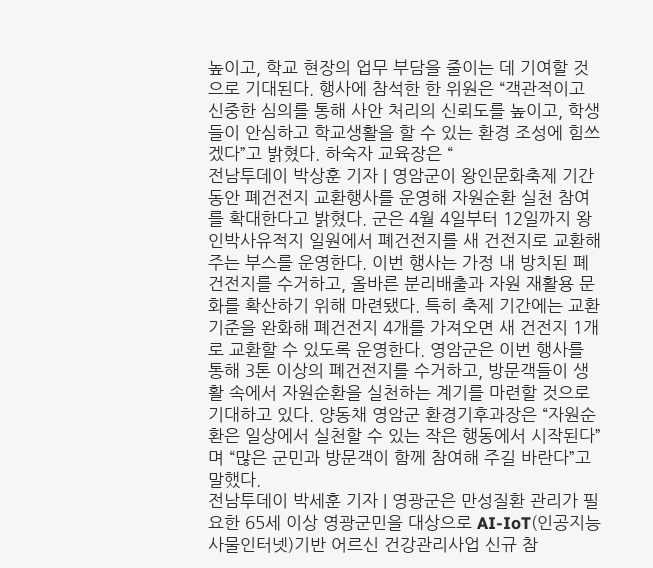높이고, 학교 현장의 업무 부담을 줄이는 데 기여할 것으로 기대된다. 행사에 참석한 한 위원은 “객관적이고 신중한 심의를 통해 사안 처리의 신뢰도를 높이고, 학생들이 안심하고 학교생활을 할 수 있는 환경 조성에 힘쓰겠다”고 밝혔다. 하숙자 교육장은 “
전남투데이 박상훈 기자 | 영암군이 왕인문화축제 기간 동안 폐건전지 교환행사를 운영해 자원순환 실천 참여를 확대한다고 밝혔다. 군은 4월 4일부터 12일까지 왕인박사유적지 일원에서 폐건전지를 새 건전지로 교환해주는 부스를 운영한다. 이번 행사는 가정 내 방치된 폐건전지를 수거하고, 올바른 분리배출과 자원 재활용 문화를 확산하기 위해 마련됐다. 특히 축제 기간에는 교환 기준을 완화해 폐건전지 4개를 가져오면 새 건전지 1개로 교환할 수 있도록 운영한다. 영암군은 이번 행사를 통해 3톤 이상의 폐건전지를 수거하고, 방문객들이 생활 속에서 자원순환을 실천하는 계기를 마련할 것으로 기대하고 있다. 양동채 영암군 환경기후과장은 “자원순환은 일상에서 실천할 수 있는 작은 행동에서 시작된다”며 “많은 군민과 방문객이 함께 참여해 주길 바란다”고 말했다.
전남투데이 박세훈 기자 | 영광군은 만성질환 관리가 필요한 65세 이상 영광군민을 대상으로 AI-IoT(인공지능사물인터넷)기반 어르신 건강관리사업 신규 참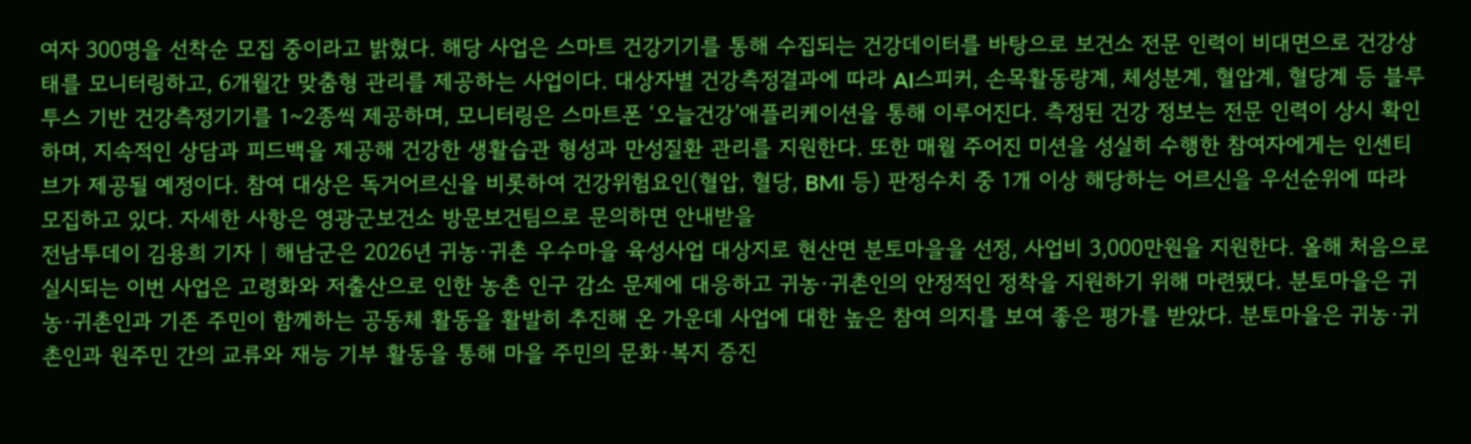여자 300명을 선착순 모집 중이라고 밝혔다. 해당 사업은 스마트 건강기기를 통해 수집되는 건강데이터를 바탕으로 보건소 전문 인력이 비대면으로 건강상태를 모니터링하고, 6개월간 맞춤형 관리를 제공하는 사업이다. 대상자별 건강측정결과에 따라 AI스피커, 손목활동량계, 체성분계, 혈압계, 혈당계 등 블루투스 기반 건강측정기기를 1~2종씩 제공하며, 모니터링은 스마트폰 ‘오늘건강’애플리케이션을 통해 이루어진다. 측정된 건강 정보는 전문 인력이 상시 확인하며, 지속적인 상담과 피드백을 제공해 건강한 생활습관 형성과 만성질환 관리를 지원한다. 또한 매월 주어진 미션을 성실히 수행한 참여자에게는 인센티브가 제공될 예정이다. 참여 대상은 독거어르신을 비롯하여 건강위험요인(혈압, 혈당, BMI 등) 판정수치 중 1개 이상 해당하는 어르신을 우선순위에 따라 모집하고 있다. 자세한 사항은 영광군보건소 방문보건팀으로 문의하면 안내받을
전남투데이 김용희 기자 | 해남군은 2026년 귀농·귀촌 우수마을 육성사업 대상지로 현산면 분토마을을 선정, 사업비 3,000만원을 지원한다. 올해 처음으로 실시되는 이번 사업은 고령화와 저출산으로 인한 농촌 인구 감소 문제에 대응하고 귀농·귀촌인의 안정적인 정착을 지원하기 위해 마련됐다. 분토마을은 귀농·귀촌인과 기존 주민이 함께하는 공동체 활동을 활발히 추진해 온 가운데 사업에 대한 높은 참여 의지를 보여 좋은 평가를 받았다. 분토마을은 귀농·귀촌인과 원주민 간의 교류와 재능 기부 활동을 통해 마을 주민의 문화·복지 증진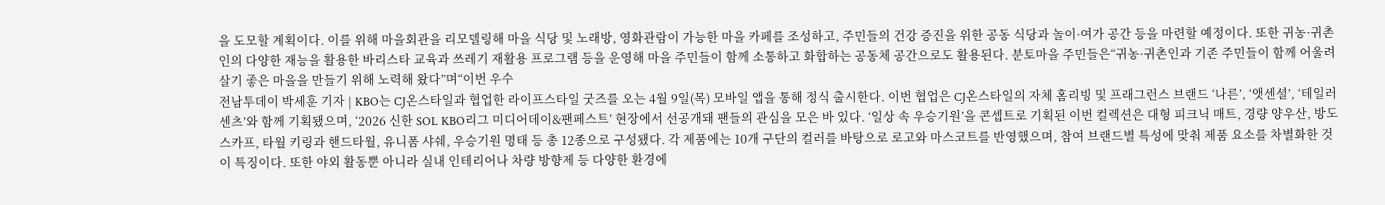을 도모할 계획이다. 이를 위해 마을회관을 리모델링해 마을 식당 및 노래방, 영화관람이 가능한 마을 카페를 조성하고, 주민들의 건강 증진을 위한 공동 식당과 놀이·여가 공간 등을 마련할 예정이다. 또한 귀농·귀촌인의 다양한 재능을 활용한 바리스타 교육과 쓰레기 재활용 프로그램 등을 운영해 마을 주민들이 함께 소통하고 화합하는 공동체 공간으로도 활용된다. 분토마을 주민들은“귀농·귀촌인과 기존 주민들이 함께 어울려 살기 좋은 마을을 만들기 위해 노력해 왔다”며“이번 우수
전남투데이 박세훈 기자 | KBO는 CJ온스타일과 협업한 라이프스타일 굿즈를 오는 4월 9일(목) 모바일 앱을 통해 정식 출시한다. 이번 협업은 CJ온스타일의 자체 홈리빙 및 프래그런스 브랜드 ‘나른’, ‘앳센셜’, ‘테일러센츠’와 함께 기획됐으며, ‘2026 신한 SOL KBO리그 미디어데이&팬페스트’ 현장에서 선공개돼 팬들의 관심을 모은 바 있다. ‘일상 속 우승기원’을 콘셉트로 기획된 이번 컬렉션은 대형 피크닉 매트, 경량 양우산, 방도 스카프, 타월 키링과 핸드타월, 유니폼 샤쉐, 우승기원 명태 등 총 12종으로 구성됐다. 각 제품에는 10개 구단의 컬러를 바탕으로 로고와 마스코트를 반영했으며, 참여 브랜드별 특성에 맞춰 제품 요소를 차별화한 것이 특징이다. 또한 야외 활동뿐 아니라 실내 인테리어나 차량 방향제 등 다양한 환경에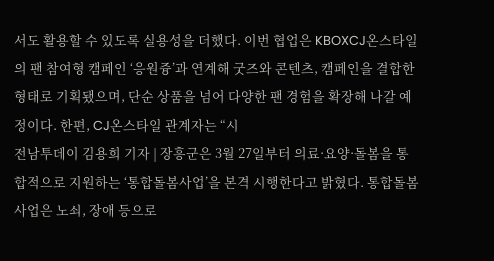서도 활용할 수 있도록 실용성을 더했다. 이번 협업은 KBOXCJ온스타일의 팬 참여형 캠페인 ‘응원즁’과 연계해 굿즈와 콘텐츠, 캠페인을 결합한 형태로 기획됐으며, 단순 상품을 넘어 다양한 팬 경험을 확장해 나갈 예정이다. 한편, CJ온스타일 관계자는 “시
전남투데이 김용희 기자 | 장흥군은 3월 27일부터 의료·요양·돌봄을 통합적으로 지원하는 ‘통합돌봄사업’을 본격 시행한다고 밝혔다. 통합돌봄사업은 노쇠, 장애 등으로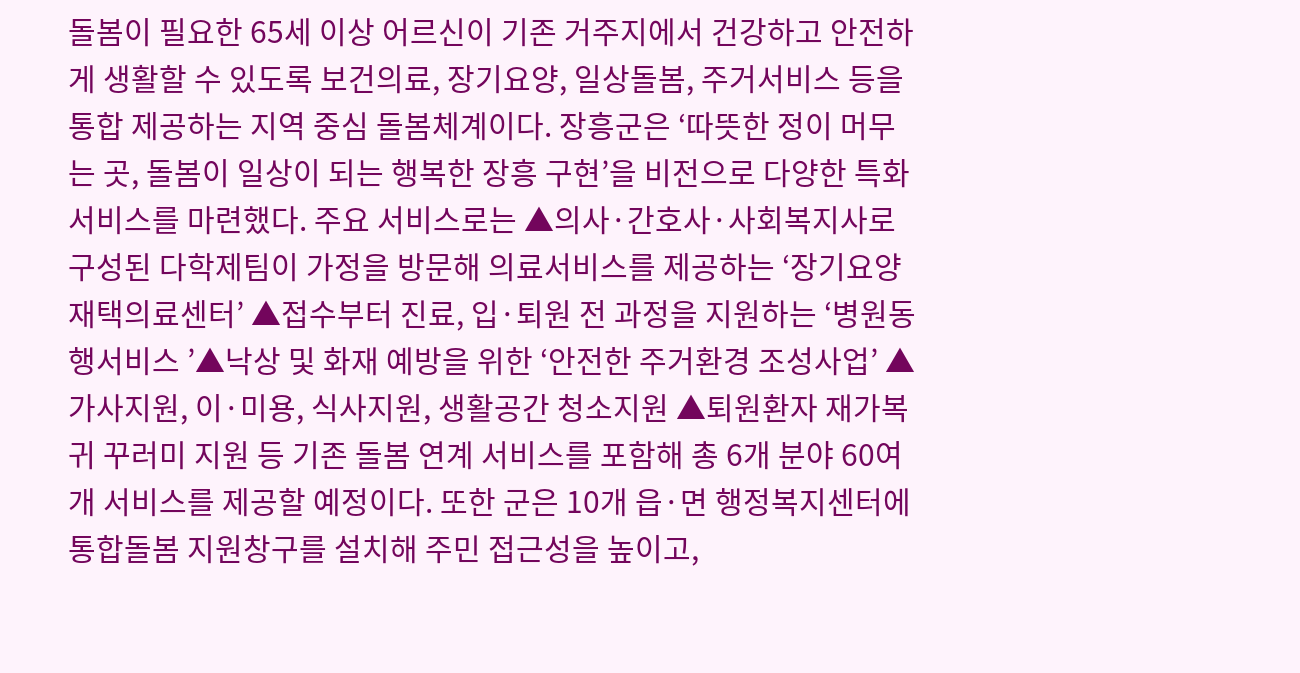돌봄이 필요한 65세 이상 어르신이 기존 거주지에서 건강하고 안전하게 생활할 수 있도록 보건의료, 장기요양, 일상돌봄, 주거서비스 등을 통합 제공하는 지역 중심 돌봄체계이다. 장흥군은 ‘따뜻한 정이 머무는 곳, 돌봄이 일상이 되는 행복한 장흥 구현’을 비전으로 다양한 특화 서비스를 마련했다. 주요 서비스로는 ▲의사·간호사·사회복지사로 구성된 다학제팀이 가정을 방문해 의료서비스를 제공하는 ‘장기요양 재택의료센터’ ▲접수부터 진료, 입·퇴원 전 과정을 지원하는 ‘병원동행서비스 ’▲낙상 및 화재 예방을 위한 ‘안전한 주거환경 조성사업’ ▲가사지원, 이·미용, 식사지원, 생활공간 청소지원 ▲퇴원환자 재가복귀 꾸러미 지원 등 기존 돌봄 연계 서비스를 포함해 총 6개 분야 60여 개 서비스를 제공할 예정이다. 또한 군은 10개 읍·면 행정복지센터에 통합돌봄 지원창구를 설치해 주민 접근성을 높이고,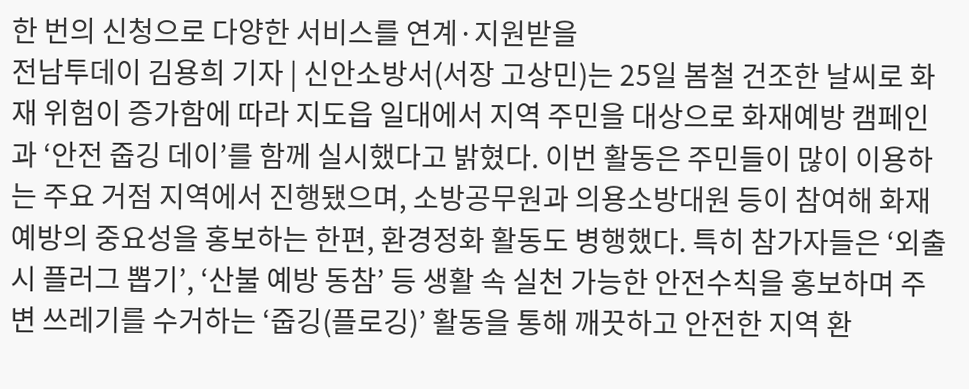한 번의 신청으로 다양한 서비스를 연계·지원받을
전남투데이 김용희 기자 | 신안소방서(서장 고상민)는 25일 봄철 건조한 날씨로 화재 위험이 증가함에 따라 지도읍 일대에서 지역 주민을 대상으로 화재예방 캠페인과 ‘안전 줍깅 데이’를 함께 실시했다고 밝혔다. 이번 활동은 주민들이 많이 이용하는 주요 거점 지역에서 진행됐으며, 소방공무원과 의용소방대원 등이 참여해 화재 예방의 중요성을 홍보하는 한편, 환경정화 활동도 병행했다. 특히 참가자들은 ‘외출 시 플러그 뽑기’, ‘산불 예방 동참’ 등 생활 속 실천 가능한 안전수칙을 홍보하며 주변 쓰레기를 수거하는 ‘줍깅(플로깅)’ 활동을 통해 깨끗하고 안전한 지역 환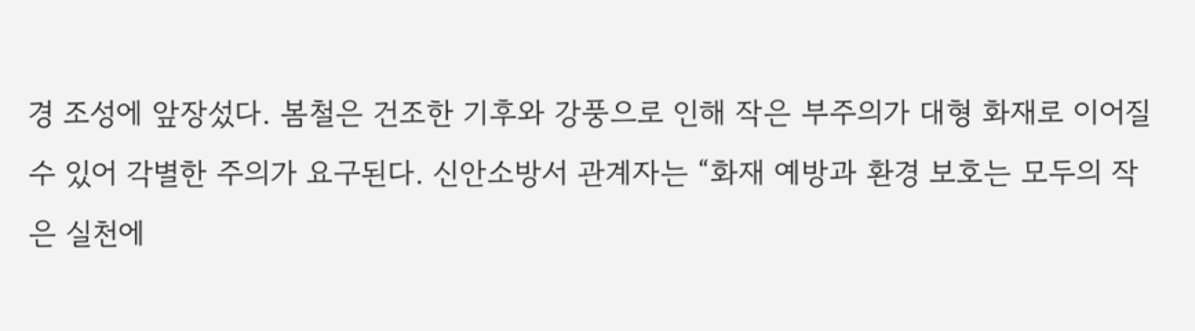경 조성에 앞장섰다. 봄철은 건조한 기후와 강풍으로 인해 작은 부주의가 대형 화재로 이어질 수 있어 각별한 주의가 요구된다. 신안소방서 관계자는 “화재 예방과 환경 보호는 모두의 작은 실천에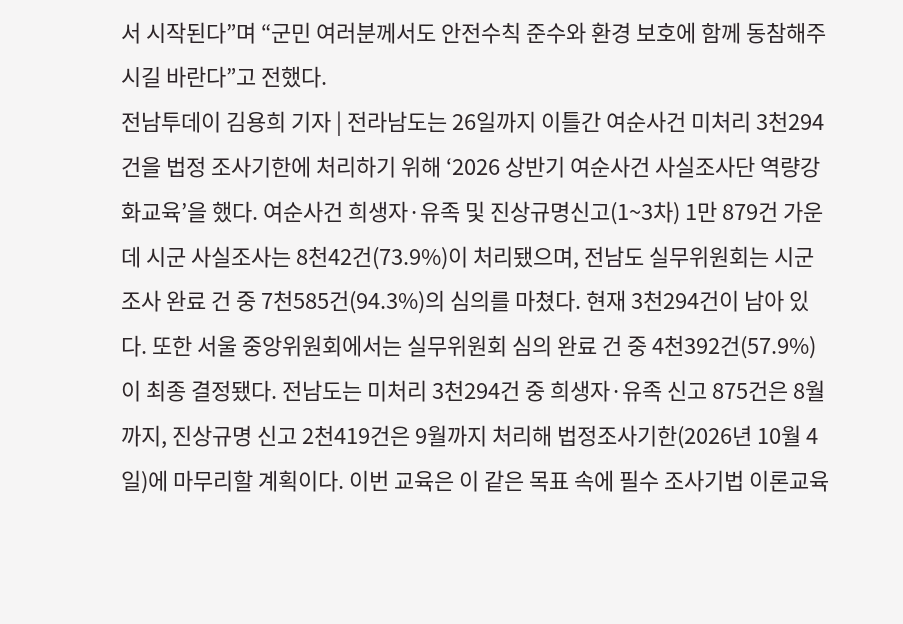서 시작된다”며 “군민 여러분께서도 안전수칙 준수와 환경 보호에 함께 동참해주시길 바란다”고 전했다.
전남투데이 김용희 기자 | 전라남도는 26일까지 이틀간 여순사건 미처리 3천294건을 법정 조사기한에 처리하기 위해 ‘2026 상반기 여순사건 사실조사단 역량강화교육’을 했다. 여순사건 희생자·유족 및 진상규명신고(1~3차) 1만 879건 가운데 시군 사실조사는 8천42건(73.9%)이 처리됐으며, 전남도 실무위원회는 시군 조사 완료 건 중 7천585건(94.3%)의 심의를 마쳤다. 현재 3천294건이 남아 있다. 또한 서울 중앙위원회에서는 실무위원회 심의 완료 건 중 4천392건(57.9%)이 최종 결정됐다. 전남도는 미처리 3천294건 중 희생자·유족 신고 875건은 8월까지, 진상규명 신고 2천419건은 9월까지 처리해 법정조사기한(2026년 10월 4일)에 마무리할 계획이다. 이번 교육은 이 같은 목표 속에 필수 조사기법 이론교육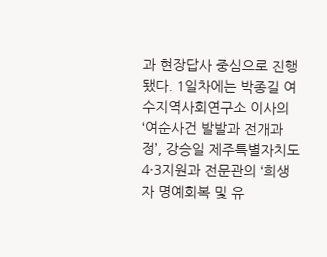과 현장답사 중심으로 진행됐다. 1일차에는 박종길 여수지역사회연구소 이사의 ‘여순사건 발발과 전개과정’, 강승일 제주특별자치도 4·3지원과 전문관의 ‘희생자 명예회복 및 유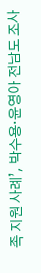족 지원 사례’, 박수용·윤영아 전남도 조사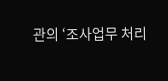관의 ‘조사업무 처리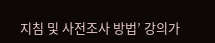지침 및 사전조사 방법’ 강의가